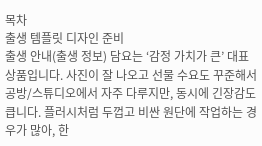목차
출생 템플릿 디자인 준비
출생 안내(출생 정보) 담요는 ‘감정 가치가 큰’ 대표 상품입니다. 사진이 잘 나오고 선물 수요도 꾸준해서 공방/스튜디오에서 자주 다루지만, 동시에 긴장감도 큽니다. 플러시처럼 두껍고 비싼 원단에 작업하는 경우가 많아, 한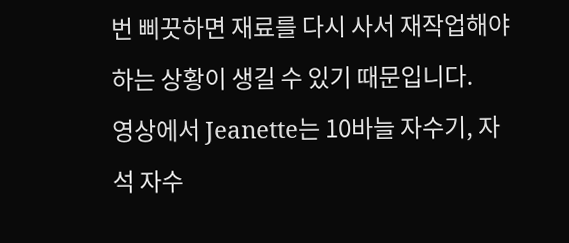번 삐끗하면 재료를 다시 사서 재작업해야 하는 상황이 생길 수 있기 때문입니다.
영상에서 Jeanette는 10바늘 자수기, 자석 자수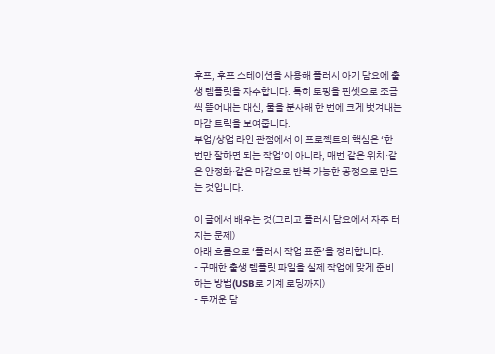후프, 후프 스테이션을 사용해 플러시 아기 담요에 출생 템플릿을 자수합니다. 특히 토핑을 핀셋으로 조금씩 뜯어내는 대신, 물을 분사해 한 번에 크게 벗겨내는 마감 트릭을 보여줍니다.
부업/상업 라인 관점에서 이 프로젝트의 핵심은 ‘한 번만 잘하면 되는 작업’이 아니라, 매번 같은 위치·같은 안정화·같은 마감으로 반복 가능한 공정으로 만드는 것입니다.

이 글에서 배우는 것(그리고 플러시 담요에서 자주 터지는 문제)
아래 흐름으로 ‘플러시 작업 표준’을 정리합니다.
- 구매한 출생 템플릿 파일을 실제 작업에 맞게 준비하는 방법(USB로 기계 로딩까지)
- 두꺼운 담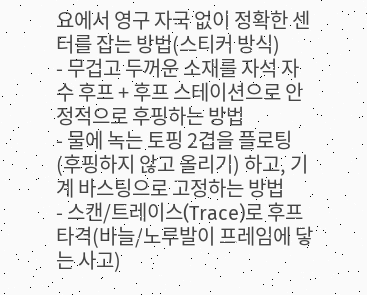요에서 영구 자국 없이 정확한 센터를 잡는 방법(스티커 방식)
- 무겁고 두꺼운 소재를 자석 자수 후프 + 후프 스테이션으로 안정적으로 후핑하는 방법
- 물에 녹는 토핑 2겹을 플로팅(후핑하지 않고 올리기) 하고, 기계 바스팅으로 고정하는 방법
- 스캔/트레이스(Trace)로 후프 타격(바늘/노루발이 프레임에 닿는 사고)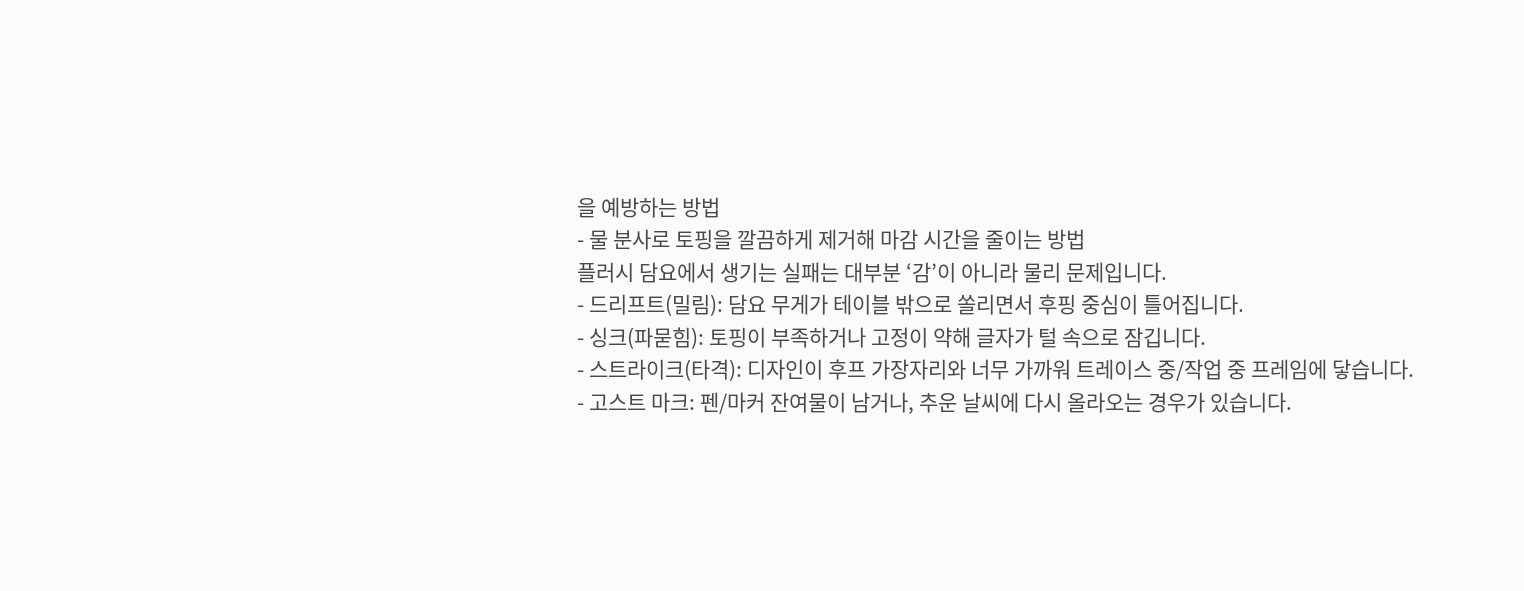을 예방하는 방법
- 물 분사로 토핑을 깔끔하게 제거해 마감 시간을 줄이는 방법
플러시 담요에서 생기는 실패는 대부분 ‘감’이 아니라 물리 문제입니다.
- 드리프트(밀림): 담요 무게가 테이블 밖으로 쏠리면서 후핑 중심이 틀어집니다.
- 싱크(파묻힘): 토핑이 부족하거나 고정이 약해 글자가 털 속으로 잠깁니다.
- 스트라이크(타격): 디자인이 후프 가장자리와 너무 가까워 트레이스 중/작업 중 프레임에 닿습니다.
- 고스트 마크: 펜/마커 잔여물이 남거나, 추운 날씨에 다시 올라오는 경우가 있습니다.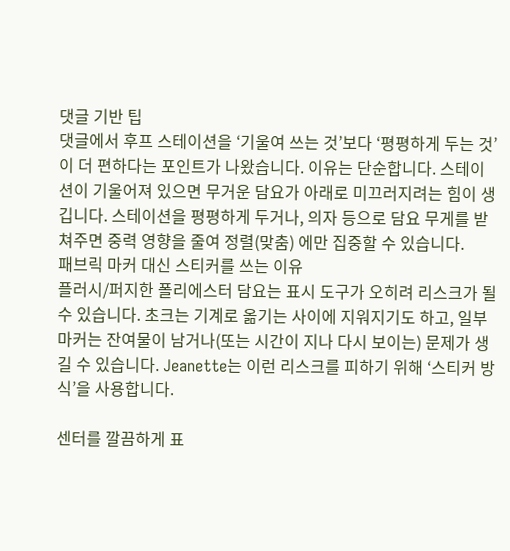댓글 기반 팁
댓글에서 후프 스테이션을 ‘기울여 쓰는 것’보다 ‘평평하게 두는 것’이 더 편하다는 포인트가 나왔습니다. 이유는 단순합니다. 스테이션이 기울어져 있으면 무거운 담요가 아래로 미끄러지려는 힘이 생깁니다. 스테이션을 평평하게 두거나, 의자 등으로 담요 무게를 받쳐주면 중력 영향을 줄여 정렬(맞춤) 에만 집중할 수 있습니다.
패브릭 마커 대신 스티커를 쓰는 이유
플러시/퍼지한 폴리에스터 담요는 표시 도구가 오히려 리스크가 될 수 있습니다. 초크는 기계로 옮기는 사이에 지워지기도 하고, 일부 마커는 잔여물이 남거나(또는 시간이 지나 다시 보이는) 문제가 생길 수 있습니다. Jeanette는 이런 리스크를 피하기 위해 ‘스티커 방식’을 사용합니다.

센터를 깔끔하게 표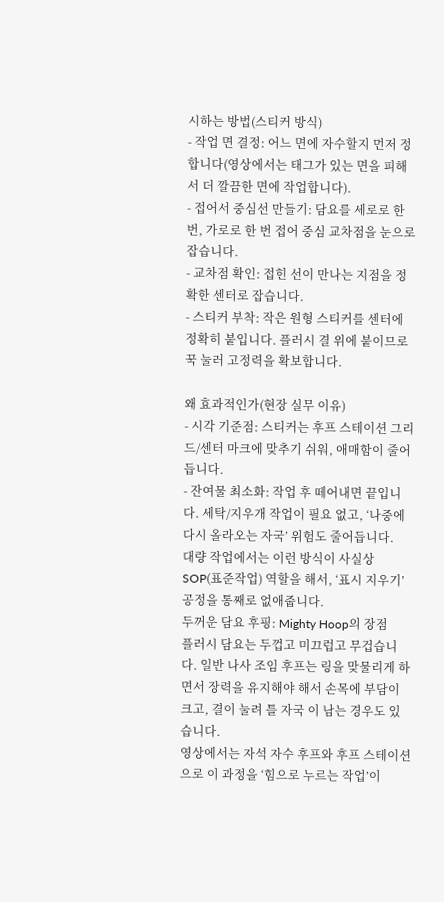시하는 방법(스티커 방식)
- 작업 면 결정: 어느 면에 자수할지 먼저 정합니다(영상에서는 태그가 있는 면을 피해서 더 깔끔한 면에 작업합니다).
- 접어서 중심선 만들기: 담요를 세로로 한 번, 가로로 한 번 접어 중심 교차점을 눈으로 잡습니다.
- 교차점 확인: 접힌 선이 만나는 지점을 정확한 센터로 잡습니다.
- 스티커 부착: 작은 원형 스티커를 센터에 정확히 붙입니다. 플러시 결 위에 붙이므로 꾹 눌러 고정력을 확보합니다.

왜 효과적인가(현장 실무 이유)
- 시각 기준점: 스티커는 후프 스테이션 그리드/센터 마크에 맞추기 쉬워, 애매함이 줄어듭니다.
- 잔여물 최소화: 작업 후 떼어내면 끝입니다. 세탁/지우개 작업이 필요 없고, ‘나중에 다시 올라오는 자국’ 위험도 줄어듭니다.
대량 작업에서는 이런 방식이 사실상 SOP(표준작업) 역할을 해서, ‘표시 지우기’ 공정을 통째로 없애줍니다.
두꺼운 담요 후핑: Mighty Hoop의 장점
플러시 담요는 두껍고 미끄럽고 무겁습니다. 일반 나사 조임 후프는 링을 맞물리게 하면서 장력을 유지해야 해서 손목에 부담이 크고, 결이 눌려 틀 자국 이 남는 경우도 있습니다.
영상에서는 자석 자수 후프와 후프 스테이션으로 이 과정을 ‘힘으로 누르는 작업’이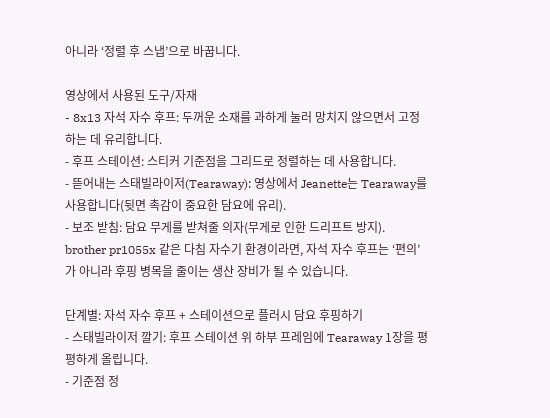아니라 ‘정렬 후 스냅’으로 바꿉니다.

영상에서 사용된 도구/자재
- 8x13 자석 자수 후프: 두꺼운 소재를 과하게 눌러 망치지 않으면서 고정하는 데 유리합니다.
- 후프 스테이션: 스티커 기준점을 그리드로 정렬하는 데 사용합니다.
- 뜯어내는 스태빌라이저(Tearaway): 영상에서 Jeanette는 Tearaway를 사용합니다(뒷면 촉감이 중요한 담요에 유리).
- 보조 받침: 담요 무게를 받쳐줄 의자(무게로 인한 드리프트 방지).
brother pr1055x 같은 다침 자수기 환경이라면, 자석 자수 후프는 ‘편의’가 아니라 후핑 병목을 줄이는 생산 장비가 될 수 있습니다.

단계별: 자석 자수 후프 + 스테이션으로 플러시 담요 후핑하기
- 스태빌라이저 깔기: 후프 스테이션 위 하부 프레임에 Tearaway 1장을 평평하게 올립니다.
- 기준점 정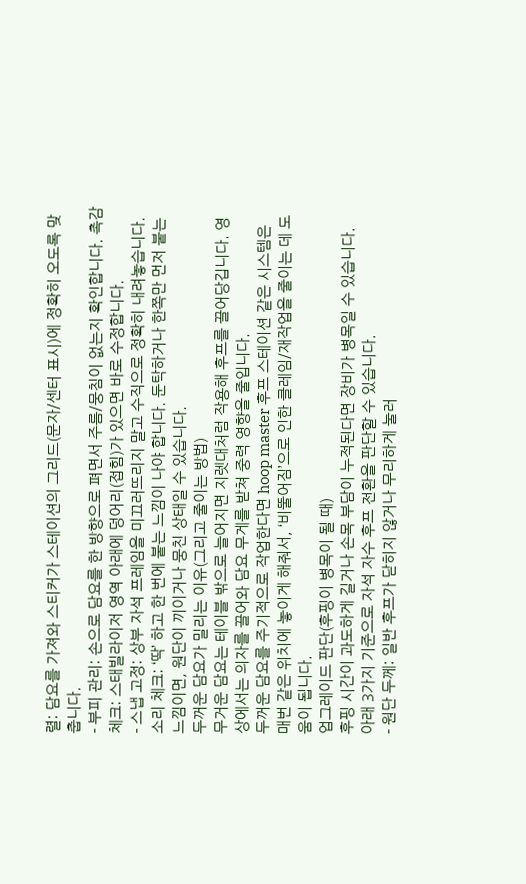렬: 담요를 가져와 스티커가 스테이션의 그리드(문자/센터 표시)에 정확히 오도록 맞춥니다.
- 부피 관리: 손으로 담요를 한 방향으로 펴면서 주름/뭉침이 없는지 확인합니다. 촉감 체크: 스태빌라이저 영역 아래에 덩어리(접힘)가 있으면 바로 수정합니다.
- 스냅 고정: 상부 자석 프레임을 미끄러뜨리지 말고 수직으로 정확히 내려놓습니다.
소리 체크: ‘딱’ 하고 한 번에 붙는 느낌이 나야 합니다. 둔탁하거나 한쪽만 먼저 붙는 느낌이면, 원단이 끼이거나 뭉친 상태일 수 있습니다.
두꺼운 담요가 밀리는 이유(그리고 줄이는 방법)
무거운 담요는 테이블 밖으로 늘어지면 지렛대처럼 작용해 후프를 끌어당깁니다. 영상에서는 의자를 끌어와 담요 무게를 받쳐 중력 영향을 줄입니다.
두꺼운 담요를 주기적으로 작업한다면 hoop master 후프 스테이션 같은 시스템은 매번 같은 위치에 놓이게 해줘서, ‘비뚤어짐’으로 인한 클레임/재작업을 줄이는 데 도움이 됩니다.
업그레이드 판단(후핑이 병목이 될 때)
후핑 시간이 과도하게 길거나 손목 부담이 누적된다면 장비가 병목일 수 있습니다.
아래 3가지 기준으로 자석 자수 후프 전환을 판단할 수 있습니다.
- 원단 두께: 일반 후프가 닫히지 않거나 무리하게 눌러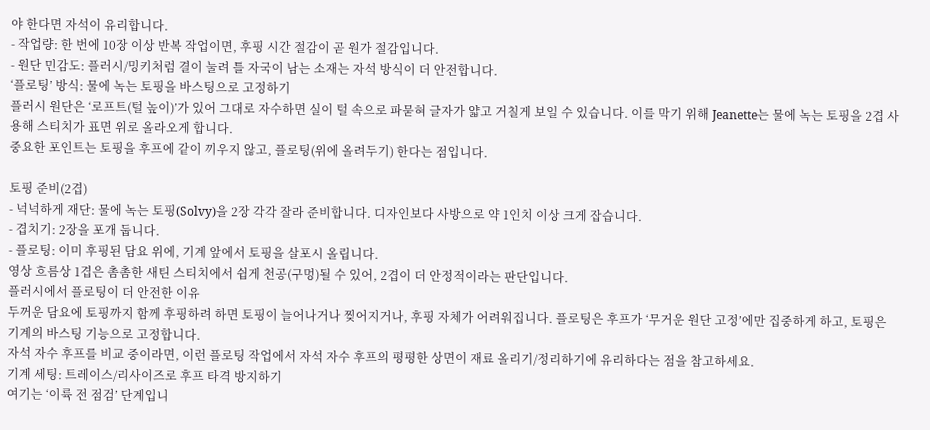야 한다면 자석이 유리합니다.
- 작업량: 한 번에 10장 이상 반복 작업이면, 후핑 시간 절감이 곧 원가 절감입니다.
- 원단 민감도: 플러시/밍키처럼 결이 눌려 틀 자국이 남는 소재는 자석 방식이 더 안전합니다.
‘플로팅’ 방식: 물에 녹는 토핑을 바스팅으로 고정하기
플러시 원단은 ‘로프트(털 높이)’가 있어 그대로 자수하면 실이 털 속으로 파묻혀 글자가 얇고 거칠게 보일 수 있습니다. 이를 막기 위해 Jeanette는 물에 녹는 토핑을 2겹 사용해 스티치가 표면 위로 올라오게 합니다.
중요한 포인트는 토핑을 후프에 같이 끼우지 않고, 플로팅(위에 올려두기) 한다는 점입니다.

토핑 준비(2겹)
- 넉넉하게 재단: 물에 녹는 토핑(Solvy)을 2장 각각 잘라 준비합니다. 디자인보다 사방으로 약 1인치 이상 크게 잡습니다.
- 겹치기: 2장을 포개 둡니다.
- 플로팅: 이미 후핑된 담요 위에, 기계 앞에서 토핑을 살포시 올립니다.
영상 흐름상 1겹은 촘촘한 새틴 스티치에서 쉽게 천공(구멍)될 수 있어, 2겹이 더 안정적이라는 판단입니다.
플러시에서 플로팅이 더 안전한 이유
두꺼운 담요에 토핑까지 함께 후핑하려 하면 토핑이 늘어나거나 찢어지거나, 후핑 자체가 어려워집니다. 플로팅은 후프가 ‘무거운 원단 고정’에만 집중하게 하고, 토핑은 기계의 바스팅 기능으로 고정합니다.
자석 자수 후프를 비교 중이라면, 이런 플로팅 작업에서 자석 자수 후프의 평평한 상면이 재료 올리기/정리하기에 유리하다는 점을 참고하세요.
기계 세팅: 트레이스/리사이즈로 후프 타격 방지하기
여기는 ‘이륙 전 점검’ 단계입니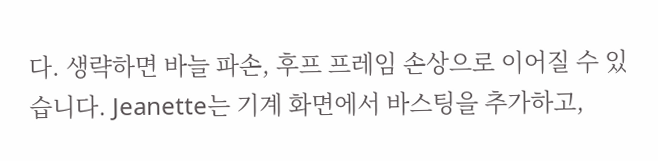다. 생략하면 바늘 파손, 후프 프레임 손상으로 이어질 수 있습니다. Jeanette는 기계 화면에서 바스팅을 추가하고,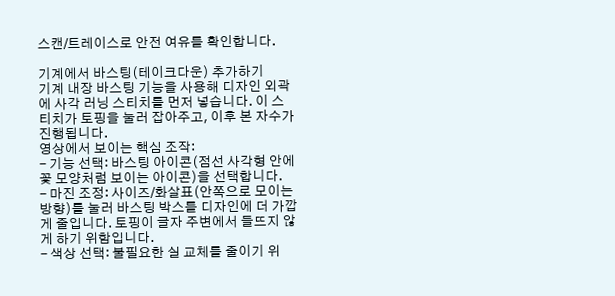스캔/트레이스로 안전 여유를 확인합니다.

기계에서 바스팅(테이크다운) 추가하기
기계 내장 바스팅 기능을 사용해 디자인 외곽에 사각 러닝 스티치를 먼저 넣습니다. 이 스티치가 토핑을 눌러 잡아주고, 이후 본 자수가 진행됩니다.
영상에서 보이는 핵심 조작:
- 기능 선택: 바스팅 아이콘(점선 사각형 안에 꽃 모양처럼 보이는 아이콘)을 선택합니다.
- 마진 조정: 사이즈/화살표(안쪽으로 모이는 방향)를 눌러 바스팅 박스를 디자인에 더 가깝게 줄입니다. 토핑이 글자 주변에서 들뜨지 않게 하기 위함입니다.
- 색상 선택: 불필요한 실 교체를 줄이기 위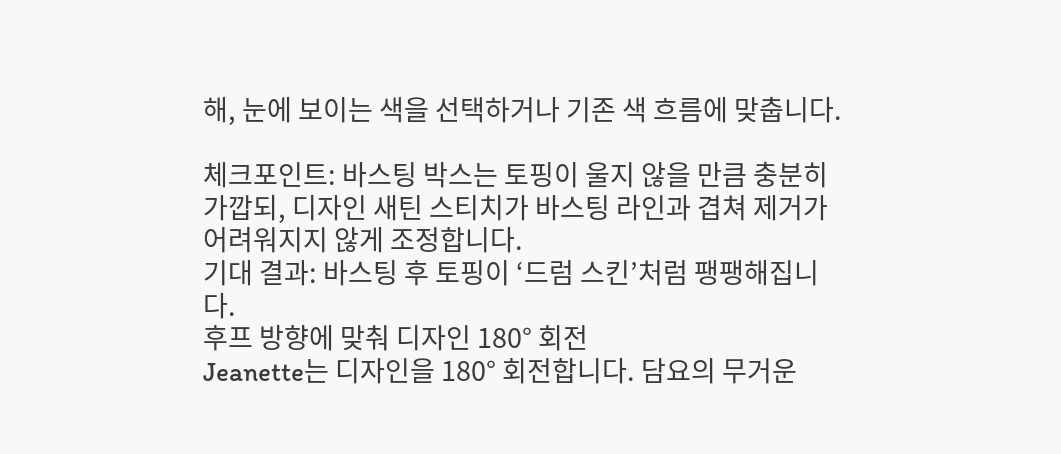해, 눈에 보이는 색을 선택하거나 기존 색 흐름에 맞춥니다.

체크포인트: 바스팅 박스는 토핑이 울지 않을 만큼 충분히 가깝되, 디자인 새틴 스티치가 바스팅 라인과 겹쳐 제거가 어려워지지 않게 조정합니다.
기대 결과: 바스팅 후 토핑이 ‘드럼 스킨’처럼 팽팽해집니다.
후프 방향에 맞춰 디자인 180° 회전
Jeanette는 디자인을 180° 회전합니다. 담요의 무거운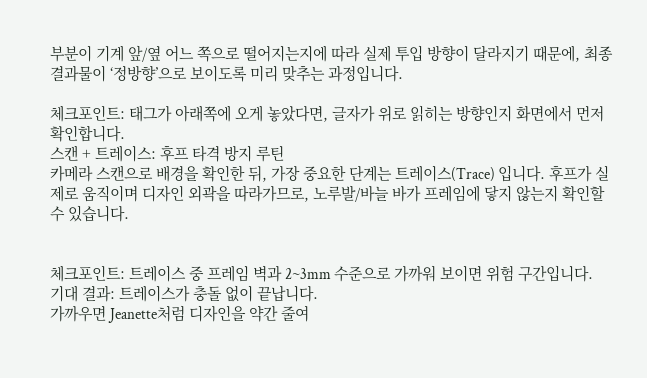부분이 기계 앞/옆 어느 쪽으로 떨어지는지에 따라 실제 투입 방향이 달라지기 때문에, 최종 결과물이 ‘정방향’으로 보이도록 미리 맞추는 과정입니다.

체크포인트: 태그가 아래쪽에 오게 놓았다면, 글자가 위로 읽히는 방향인지 화면에서 먼저 확인합니다.
스캔 + 트레이스: 후프 타격 방지 루틴
카메라 스캔으로 배경을 확인한 뒤, 가장 중요한 단계는 트레이스(Trace) 입니다. 후프가 실제로 움직이며 디자인 외곽을 따라가므로, 노루발/바늘 바가 프레임에 닿지 않는지 확인할 수 있습니다.


체크포인트: 트레이스 중 프레임 벽과 2~3mm 수준으로 가까워 보이면 위험 구간입니다.
기대 결과: 트레이스가 충돌 없이 끝납니다.
가까우면 Jeanette처럼 디자인을 약간 줄여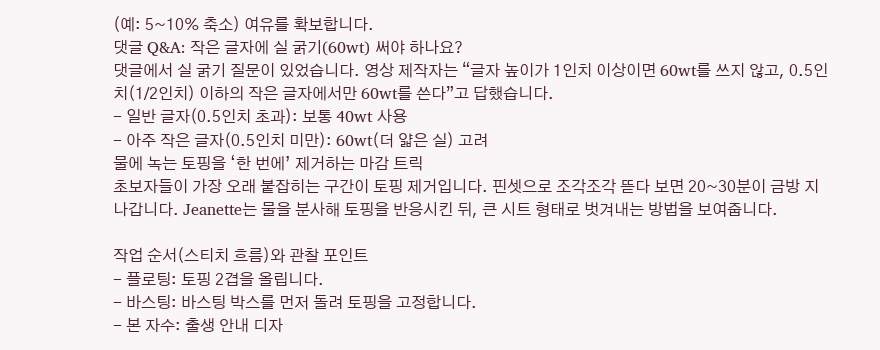(예: 5~10% 축소) 여유를 확보합니다.
댓글 Q&A: 작은 글자에 실 굵기(60wt) 써야 하나요?
댓글에서 실 굵기 질문이 있었습니다. 영상 제작자는 “글자 높이가 1인치 이상이면 60wt를 쓰지 않고, 0.5인치(1/2인치) 이하의 작은 글자에서만 60wt를 쓴다”고 답했습니다.
- 일반 글자(0.5인치 초과): 보통 40wt 사용
- 아주 작은 글자(0.5인치 미만): 60wt(더 얇은 실) 고려
물에 녹는 토핑을 ‘한 번에’ 제거하는 마감 트릭
초보자들이 가장 오래 붙잡히는 구간이 토핑 제거입니다. 핀셋으로 조각조각 뜯다 보면 20~30분이 금방 지나갑니다. Jeanette는 물을 분사해 토핑을 반응시킨 뒤, 큰 시트 형태로 벗겨내는 방법을 보여줍니다.

작업 순서(스티치 흐름)와 관찰 포인트
- 플로팅: 토핑 2겹을 올립니다.
- 바스팅: 바스팅 박스를 먼저 돌려 토핑을 고정합니다.
- 본 자수: 출생 안내 디자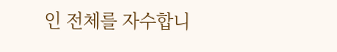인 전체를 자수합니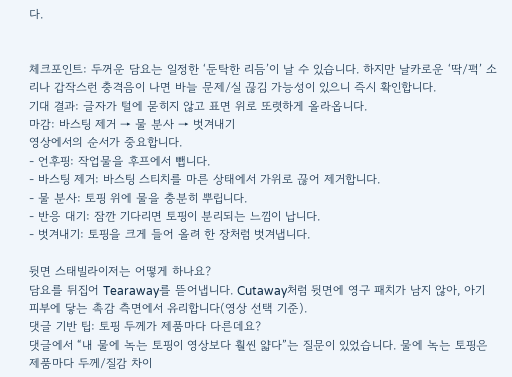다.


체크포인트: 두꺼운 담요는 일정한 ‘둔탁한 리듬’이 날 수 있습니다. 하지만 날카로운 ‘딱/퍽’ 소리나 갑작스런 충격음이 나면 바늘 문제/실 끊김 가능성이 있으니 즉시 확인합니다.
기대 결과: 글자가 털에 묻히지 않고 표면 위로 또렷하게 올라옵니다.
마감: 바스팅 제거 → 물 분사 → 벗겨내기
영상에서의 순서가 중요합니다.
- 언후핑: 작업물을 후프에서 뺍니다.
- 바스팅 제거: 바스팅 스티치를 마른 상태에서 가위로 끊어 제거합니다.
- 물 분사: 토핑 위에 물을 충분히 뿌립니다.
- 반응 대기: 잠깐 기다리면 토핑이 분리되는 느낌이 납니다.
- 벗겨내기: 토핑을 크게 들어 올려 한 장처럼 벗겨냅니다.

뒷면 스태빌라이저는 어떻게 하나요?
담요를 뒤집어 Tearaway를 뜯어냅니다. Cutaway처럼 뒷면에 영구 패치가 남지 않아, 아기 피부에 닿는 촉감 측면에서 유리합니다(영상 선택 기준).
댓글 기반 팁: 토핑 두께가 제품마다 다른데요?
댓글에서 “내 물에 녹는 토핑이 영상보다 훨씬 얇다”는 질문이 있었습니다. 물에 녹는 토핑은 제품마다 두께/질감 차이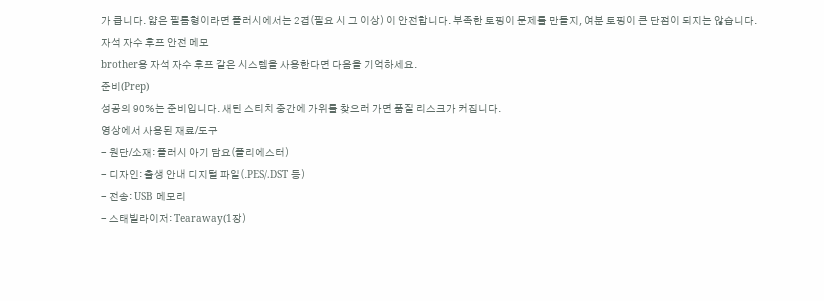가 큽니다. 얇은 필름형이라면 플러시에서는 2겹(필요 시 그 이상) 이 안전합니다. 부족한 토핑이 문제를 만들지, 여분 토핑이 큰 단점이 되지는 않습니다.
자석 자수 후프 안전 메모
brother용 자석 자수 후프 같은 시스템을 사용한다면 다음을 기억하세요.
준비(Prep)
성공의 90%는 준비입니다. 새틴 스티치 중간에 가위를 찾으러 가면 품질 리스크가 커집니다.
영상에서 사용된 재료/도구
- 원단/소재: 플러시 아기 담요(폴리에스터)
- 디자인: 출생 안내 디지털 파일(.PES/.DST 등)
- 전송: USB 메모리
- 스태빌라이저: Tearaway(1장)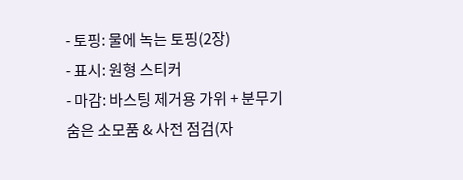- 토핑: 물에 녹는 토핑(2장)
- 표시: 원형 스티커
- 마감: 바스팅 제거용 가위 + 분무기
숨은 소모품 & 사전 점검(자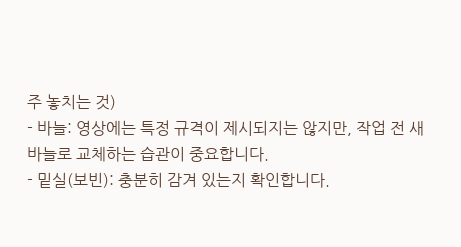주 놓치는 것)
- 바늘: 영상에는 특정 규격이 제시되지는 않지만, 작업 전 새 바늘로 교체하는 습관이 중요합니다.
- 밑실(보빈): 충분히 감겨 있는지 확인합니다.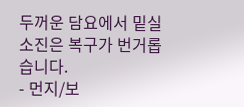두꺼운 담요에서 밑실 소진은 복구가 번거롭습니다.
- 먼지/보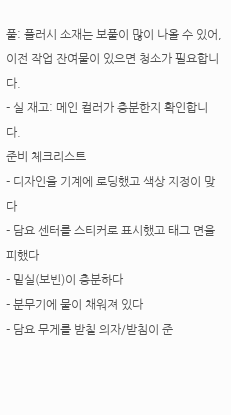풀: 플러시 소재는 보풀이 많이 나올 수 있어, 이전 작업 잔여물이 있으면 청소가 필요합니다.
- 실 재고: 메인 컬러가 충분한지 확인합니다.
준비 체크리스트
- 디자인을 기계에 로딩했고 색상 지정이 맞다
- 담요 센터를 스티커로 표시했고 태그 면을 피했다
- 밑실(보빈)이 충분하다
- 분무기에 물이 채워져 있다
- 담요 무게를 받칠 의자/받침이 준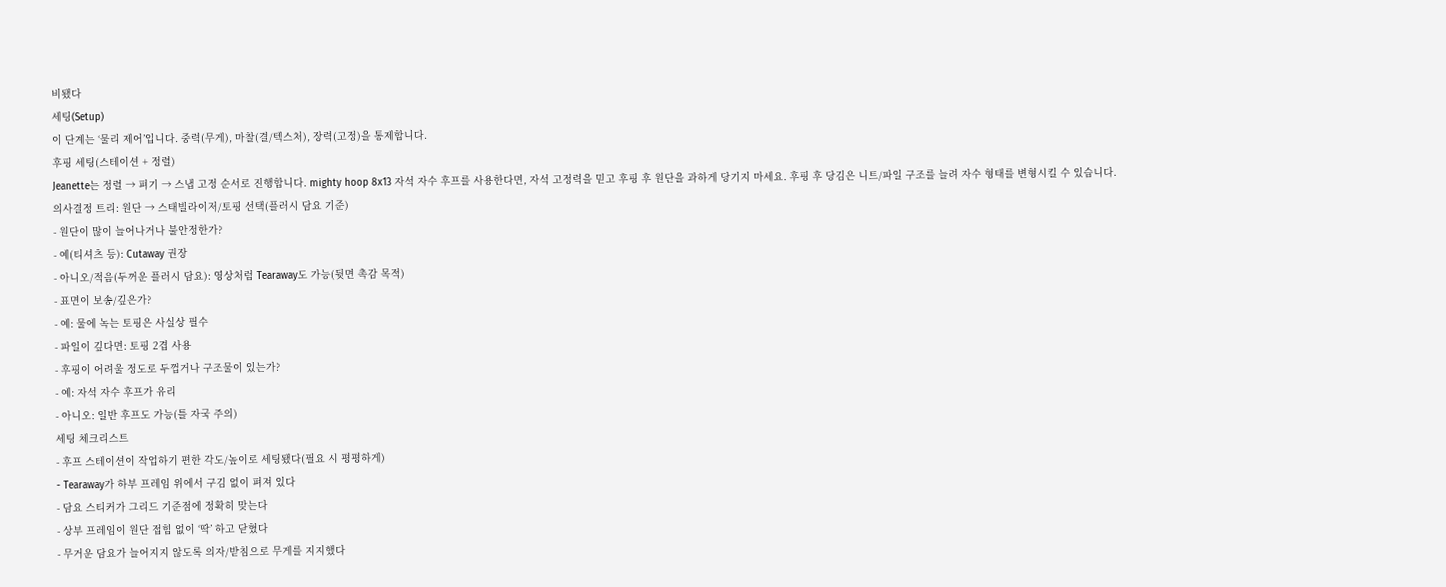비됐다
세팅(Setup)
이 단계는 ‘물리 제어’입니다. 중력(무게), 마찰(결/텍스처), 장력(고정)을 통제합니다.
후핑 세팅(스테이션 + 정렬)
Jeanette는 정렬 → 펴기 → 스냅 고정 순서로 진행합니다. mighty hoop 8x13 자석 자수 후프를 사용한다면, 자석 고정력을 믿고 후핑 후 원단을 과하게 당기지 마세요. 후핑 후 당김은 니트/파일 구조를 늘려 자수 형태를 변형시킬 수 있습니다.
의사결정 트리: 원단 → 스태빌라이저/토핑 선택(플러시 담요 기준)
- 원단이 많이 늘어나거나 불안정한가?
- 예(티셔츠 등): Cutaway 권장
- 아니오/적음(두꺼운 플러시 담요): 영상처럼 Tearaway도 가능(뒷면 촉감 목적)
- 표면이 보송/깊은가?
- 예: 물에 녹는 토핑은 사실상 필수
- 파일이 깊다면: 토핑 2겹 사용
- 후핑이 어려울 정도로 두껍거나 구조물이 있는가?
- 예: 자석 자수 후프가 유리
- 아니오: 일반 후프도 가능(틀 자국 주의)
세팅 체크리스트
- 후프 스테이션이 작업하기 편한 각도/높이로 세팅됐다(필요 시 평평하게)
- Tearaway가 하부 프레임 위에서 구김 없이 펴져 있다
- 담요 스티커가 그리드 기준점에 정확히 맞는다
- 상부 프레임이 원단 접힘 없이 ‘딱’ 하고 닫혔다
- 무거운 담요가 늘어지지 않도록 의자/받침으로 무게를 지지했다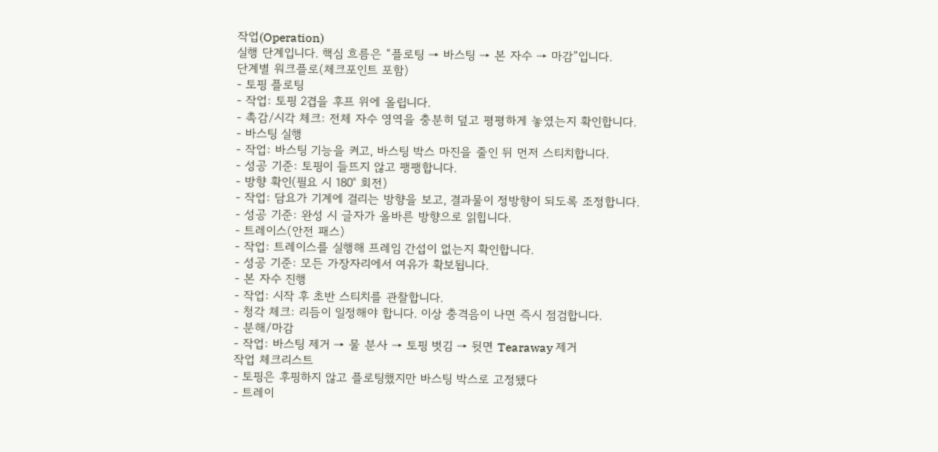작업(Operation)
실행 단계입니다. 핵심 흐름은 “플로팅 → 바스팅 → 본 자수 → 마감”입니다.
단계별 워크플로(체크포인트 포함)
- 토핑 플로팅
- 작업: 토핑 2겹을 후프 위에 올립니다.
- 촉감/시각 체크: 전체 자수 영역을 충분히 덮고 평평하게 놓였는지 확인합니다.
- 바스팅 실행
- 작업: 바스팅 기능을 켜고, 바스팅 박스 마진을 줄인 뒤 먼저 스티치합니다.
- 성공 기준: 토핑이 들뜨지 않고 팽팽합니다.
- 방향 확인(필요 시 180° 회전)
- 작업: 담요가 기계에 걸리는 방향을 보고, 결과물이 정방향이 되도록 조정합니다.
- 성공 기준: 완성 시 글자가 올바른 방향으로 읽힙니다.
- 트레이스(안전 패스)
- 작업: 트레이스를 실행해 프레임 간섭이 없는지 확인합니다.
- 성공 기준: 모든 가장자리에서 여유가 확보됩니다.
- 본 자수 진행
- 작업: 시작 후 초반 스티치를 관찰합니다.
- 청각 체크: 리듬이 일정해야 합니다. 이상 충격음이 나면 즉시 점검합니다.
- 분해/마감
- 작업: 바스팅 제거 → 물 분사 → 토핑 벗김 → 뒷면 Tearaway 제거
작업 체크리스트
- 토핑은 후핑하지 않고 플로팅했지만 바스팅 박스로 고정됐다
- 트레이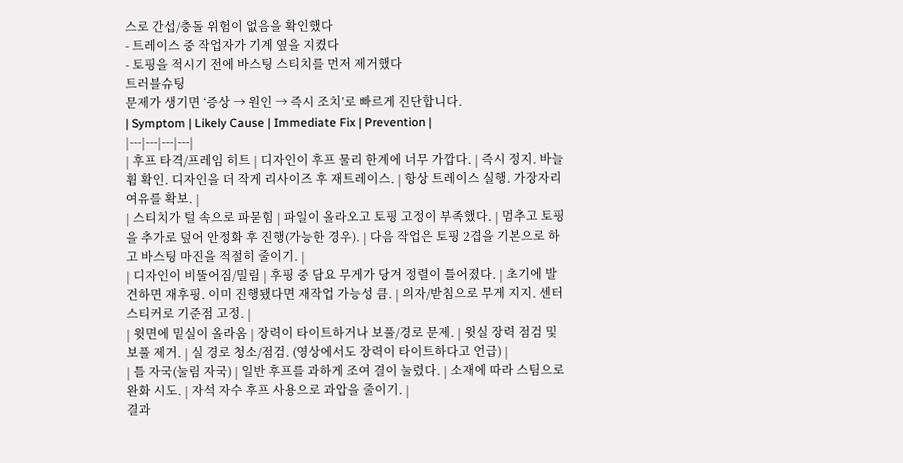스로 간섭/충돌 위험이 없음을 확인했다
- 트레이스 중 작업자가 기계 옆을 지켰다
- 토핑을 적시기 전에 바스팅 스티치를 먼저 제거했다
트러블슈팅
문제가 생기면 ‘증상 → 원인 → 즉시 조치’로 빠르게 진단합니다.
| Symptom | Likely Cause | Immediate Fix | Prevention |
|---|---|---|---|
| 후프 타격/프레임 히트 | 디자인이 후프 물리 한계에 너무 가깝다. | 즉시 정지. 바늘 휨 확인. 디자인을 더 작게 리사이즈 후 재트레이스. | 항상 트레이스 실행. 가장자리 여유를 확보. |
| 스티치가 털 속으로 파묻힘 | 파일이 올라오고 토핑 고정이 부족했다. | 멈추고 토핑을 추가로 덮어 안정화 후 진행(가능한 경우). | 다음 작업은 토핑 2겹을 기본으로 하고 바스팅 마진을 적절히 줄이기. |
| 디자인이 비뚤어짐/밀림 | 후핑 중 담요 무게가 당겨 정렬이 틀어졌다. | 초기에 발견하면 재후핑. 이미 진행됐다면 재작업 가능성 큼. | 의자/받침으로 무게 지지. 센터 스티커로 기준점 고정. |
| 윗면에 밑실이 올라옴 | 장력이 타이트하거나 보풀/경로 문제. | 윗실 장력 점검 및 보풀 제거. | 실 경로 청소/점검. (영상에서도 장력이 타이트하다고 언급) |
| 틀 자국(눌림 자국) | 일반 후프를 과하게 조여 결이 눌렸다. | 소재에 따라 스팀으로 완화 시도. | 자석 자수 후프 사용으로 과압을 줄이기. |
결과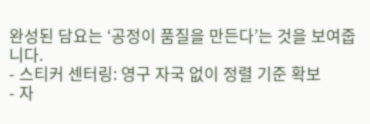완성된 담요는 ‘공정이 품질을 만든다’는 것을 보여줍니다.
- 스티커 센터링: 영구 자국 없이 정렬 기준 확보
- 자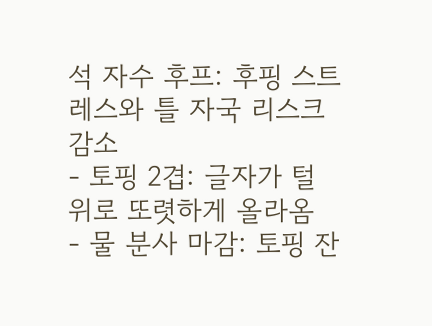석 자수 후프: 후핑 스트레스와 틀 자국 리스크 감소
- 토핑 2겹: 글자가 털 위로 또렷하게 올라옴
- 물 분사 마감: 토핑 잔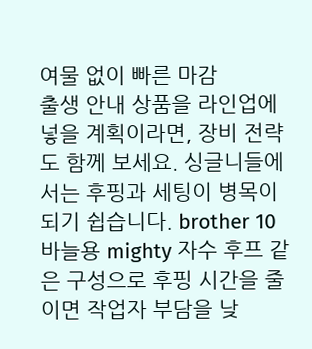여물 없이 빠른 마감
출생 안내 상품을 라인업에 넣을 계획이라면, 장비 전략도 함께 보세요. 싱글니들에서는 후핑과 세팅이 병목이 되기 쉽습니다. brother 10바늘용 mighty 자수 후프 같은 구성으로 후핑 시간을 줄이면 작업자 부담을 낮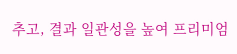추고, 결과 일관성을 높여 프리미엄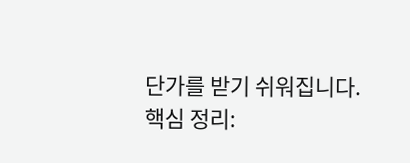단가를 받기 쉬워집니다.
핵심 정리: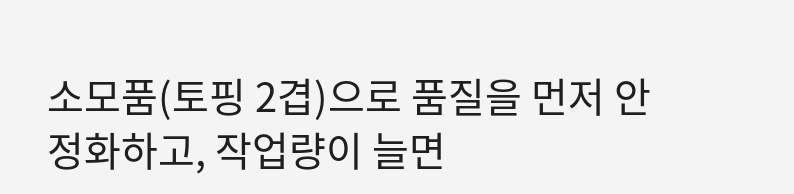소모품(토핑 2겹)으로 품질을 먼저 안정화하고, 작업량이 늘면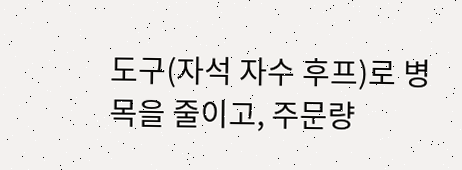도구(자석 자수 후프)로 병목을 줄이고, 주문량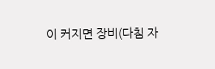이 커지면 장비(다침 자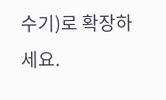수기)로 확장하세요.